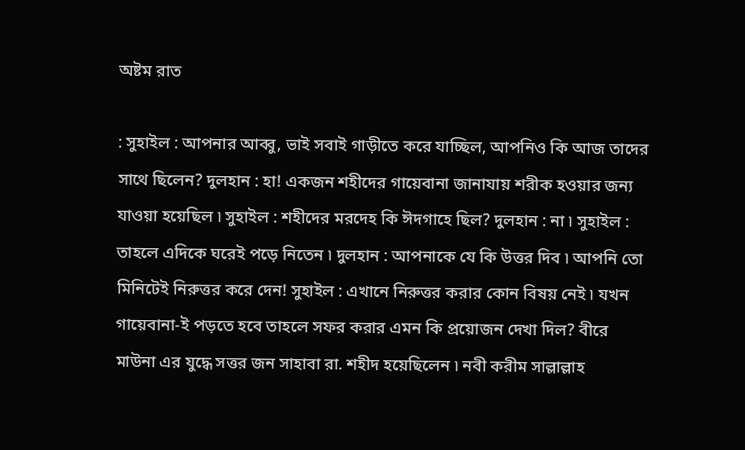অষ্টম রাত

: সুহাইল : আপনার আব্বু, ভাই সবাই গাড়ীতে করে যাচ্ছিল, আপনিও কি আজ তাদের সাথে ছিলেন? দুলহান : হা! একজন শহীদের গায়েবানা জানাযায় শরীক হওয়ার জন্য যাওয়া হয়েছিল ৷ সুহাইল : শহীদের মরদেহ কি ঈদগাহে ছিল? দুলহান : না ৷ সুহাইল : তাহলে এদিকে ঘরেই পড়ে নিতেন ৷ দুলহান : আপনাকে যে কি উত্তর দিব ৷ আপনি তো মিনিটেই নিরুত্তর করে দেন! সুহাইল : এখানে নিরুত্তর করার কোন বিষয় নেই ৷ যখন গায়েবানা-ই পড়তে হবে তাহলে সফর করার এমন কি প্রয়োজন দেখা দিল? বীরে মাউনা এর যুদ্ধে সত্তর জন সাহাবা রা. শহীদ হয়েছিলেন ৷ নবী করীম সাল্লাল্লাহ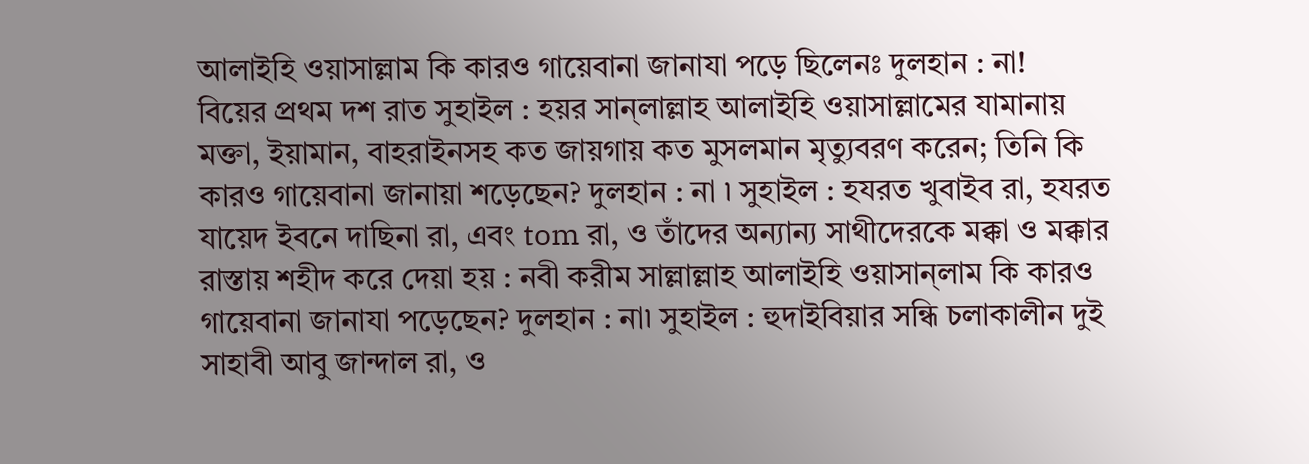আলাইহি ওয়াসাল্লাম কি কারও গায়েবানা জানাযা পড়ে ছিলেনঃ দুলহান : না!
বিয়ের প্রথম দশ রাত সুহাইল : হয়র সান্লাল্লাহ আলাইহি ওয়াসাল্লামের যামানায় মক্তা, ইয়ামান, বাহরাইনসহ কত জায়গায় কত মুসলমান মৃত্যুবরণ করেন; তিনি কি কারও গায়েবানা জানায়া শড়েছেন? দুলহান : না ৷ সুহাইল : হযরত খুবাইব রা, হযরত যায়েদ ইবনে দাছিনা রা, এবং tom রা, ও তাঁদের অন্যান্য সাথীদেরকে মক্কা ও মক্কার রাস্তায় শহীদ করে দেয়া হয় : নবী করীম সাল্লাল্লাহ আলাইহি ওয়াসান্লাম কি কারও গায়েবানা জানাযা পড়েছেন? দুলহান : না৷ সুহাইল : হুদাইবিয়ার সন্ধি চলাকালীন দুই সাহাবী আবু জান্দাল রা, ও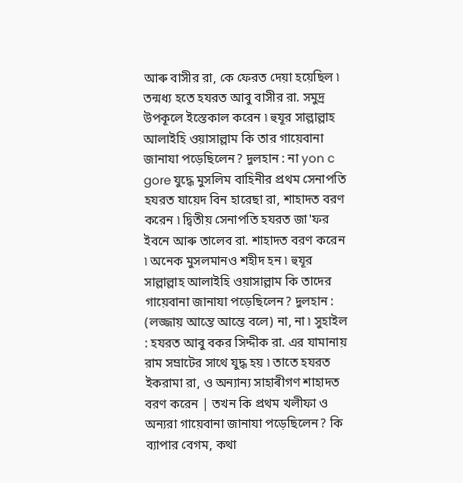আৰু বাসীর রা, কে ফেরত দেয়া হয়েছিল ৷ তন্মধ্য হতে হযরত আবু বাসীর রা. সমুদ্র উপকূলে ইস্তেকাল করেন ৷ হুযূর সাল্লাল্লাহ আলাইহি ওয়াসাল্লাম কি তার গায়েবানা জানাযা পড়েছিলেন? দুলহান : না yon c gore যুদ্ধে মুসলিম বাহিনীর প্রথম সেনাপতি হযরত যায়েদ বিন হারেছা রা, শাহাদত বরণ করেন ৷ দ্বিতীয় সেনাপতি হযরত জা'ফর ইবনে আৰু তালেব রা. শাহাদত বরণ করেন ৷ অনেক মুসলমানও শহীদ হন ৷ হুযূর সাল্লাল্লাহ আলাইহি ওয়াসাল্লাম কি তাদের গায়েবানা জানাযা পড়েছিলেন? দুলহান : (লজ্জায় আন্তে আন্তে বলে) না, না ৷ সুহাইল : হযরত আবু বকর সিদ্দীক রা. এর যামানায় রাম সম্রাটের সাথে যুদ্ধ হয় ৷ তাতে হযরত ইকরামা রা, ও অন্যান্য সাহাৰীগণ শাহাদত বরণ করেন | তখন কি প্রথম খলীফা ও অন্যরা গায়েবানা জানাযা পড়েছিলেন? কি ব্যাপার বেগম, কথা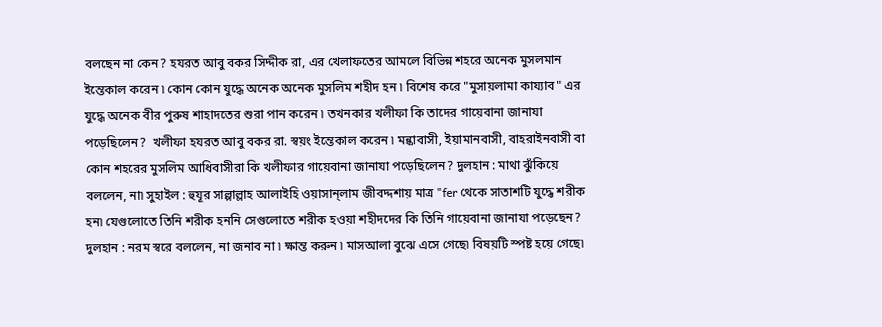বলছেন না কেন? হযরত আবু বকর সিদ্দীক রা, এর খেলাফতের আমলে বিভিন্ন শহরে অনেক মুসলমান ইন্তেকাল করেন ৷ কোন কোন যুদ্ধে অনেক অনেক মুসলিম শহীদ হন ৷ বিশেষ করে "মুসায়লামা কায্যাব" এর যুদ্ধে অনেক বীর পুরুষ শাহাদতের শুরা পান করেন ৷ তখনকার খলীফা কি তাদের গায়েবানা জানাযা পড়েছিলেন?  খলীফা হযরত আবু বকর রা. স্বয়ং ইন্তেকাল করেন ৷ মন্কাবাসী, ইয়ামানবাসী, বাহরাইনবাসী বা কোন শহরের মুসলিম আধিবাসীরা কি খলীফার গায়েবানা জানাযা পড়েছিলেন? দুলহান : মাথা ঝুঁকিয়ে বললেন, না৷ সুহাইল : হুযূর সাল্পাল্লাহ আলাইহি ওয়াসান্লাম জীবদ্দশায় মাত্র "fer থেকে সাতাশটি যুদ্ধে শরীক হন৷ যেগুলোতে তিনি শরীক হননি সেগুলোতে শরীক হওয়া শহীদদের কি তিনি গায়েবানা জানাযা পড়েছেন? দুলহান : নরম স্বরে বললেন, না জনাব না ৷ ক্ষান্ত করুন ৷ মাসআলা বুঝে এসে গেছে৷ বিষয়টি স্পষ্ট হয়ে গেছে৷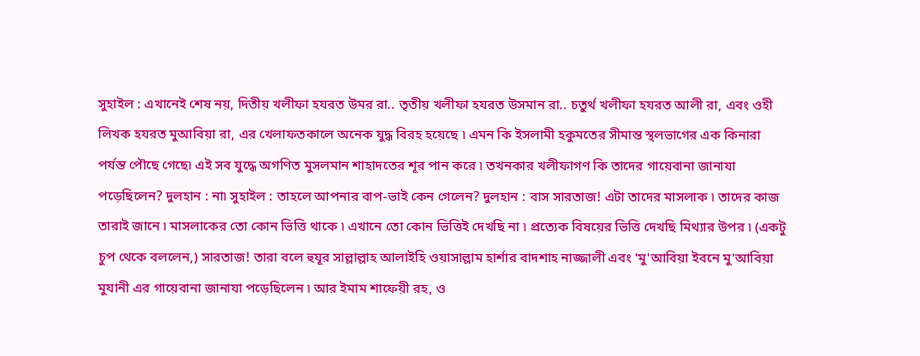সুহাইল : এখানেই শেষ নয়, দিতীয় খলীফা হযরত উমর রা.. তৃতীয় খলীফা হযরত উসমান রা.. চতুর্থ খলীফা হযরত আলী রা, এবং ওহী লিখক হযরত মুআবিয়া রা, এর খেলাফতকালে অনেক যুদ্ধ বিরহ হয়েছে ৷ এমন কি ইসলামী হকুমতের সীমান্ত স্থলভাগের এক কিনারা পর্যন্ত পৌছে গেছে৷ এই সব যুদ্ধে অগণিত মুসলমান শাহাদতের শূর পান করে ৷ তখনকার খলীফাগণ কি তাদের গায়েবানা জানাযা পড়েছিলেন? দুলহান : না৷ সুহাইল : তাহলে আপনার বাপ-ভাই কেন গেলেন? দুলহান : বাস সারতাজ! এটা তাদের মাসলাক ৷ তাদের কাজ তারাই জানে ৷ মাসলাকের তো কোন ভিত্তি থাকে ৷ এখানে তো কোন ভিত্তিই দেখছি না ৷ প্রত্যেক বিষয়ের ভিত্তি দেখছি মিথ্যার উপর ৷ (একটু চুপ থেকে বললেন,) সারতাজ! তারা বলে হুযূর সাল্লাল্লাহ আলাইহি ওয়াসাল্লাম হাৰ্শার বাদশাহ নাজ্জালী এবং 'মু'আবিয়া ইবনে মু'আবিয়া মুযানী এর গায়েবানা জানাযা পড়েছিলেন ৷ আর ইমাম শাফেয়ী রহ, ও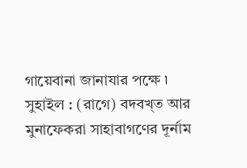গায়েবানা জানাযার পক্ষে ৷ সুহাইল : (রাগে) বদবখ্ত আর মুনাফেকরা সাহাবাগণের দূর্নাম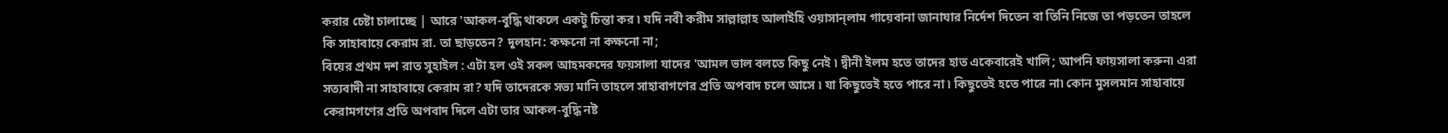করার চেষ্টা চালাচ্ছে | আরে 'আকল-বুদ্ধি থাকলে একটু চিন্তা কর ৷ যদি নবী করীম সাল্লাল্লাহ আলাইহি ওয়াসান্লাম গায়েবানা জানাযার নির্দেশ দিতেন বা তিনি নিজে তা পড়তেন তাহলে কি সাহাবায়ে কেরাম রা. তা ছাড়তেন? দুলহান: কক্ষনো না কক্ষনো না;
বিয়ের প্রথম দশ রাত সুহাইল : এটা হল ওই সকল আহমকদের ফয়সালা যাদের 'আমল ভাল বলতে কিছু নেই ৷ দ্বীনী ইলম হতে তাদের হাত একেবারেই খালি; আপনি ফায়সালা করুন৷ এরা সত্যবাদী না সাহাবায়ে কেরাম রা? যদি তাদেরকে সভ্য মানি তাহলে সাহাবাগণের প্রতি অপবাদ চলে আসে ৷ যা কিছুতেই হতে পারে না ৷ কিছুতেই হতে পারে না৷ কোন মুসলমান সাহাবায়ে কেরামগণের প্রতি অপবাদ দিলে এটা তার আকল-বুদ্ধি নষ্ট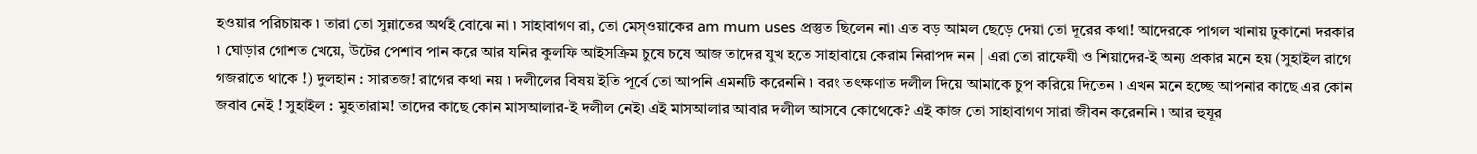হওয়ার পরিচায়ক ৷ তারা তো সুন্নাতের অর্থই বোঝে না ৷ সাহাবাগণ রা, তো মেস্ওয়াকের am mum uses প্রস্তুত ছিলেন না৷ এত বড় আমল ছেড়ে দেয়া তো দূরের কথা! আদেরকে পাগল খানায় ঢুকানো দরকার ৷ ঘোড়ার গোশত খেয়ে, উটের পেশাব পান করে আর যনির কুলফি আইসক্রিম চুষে চষে আজ তাদের যুখ হতে সাহাবায়ে কেরাম নিরাপদ নন | এরা তো রাফেযী ও শিয়াদের-ই অন্য প্রকার মনে হয় (সুহাইল রাগে গজরাতে থাকে !) দুলহান : সারতজ! রাগের কথা নয় ৷ দলীলের বিষয় ইতি পূর্বে তো আপনি এমনটি করেননি ৷ বরং তৎক্ষণাত দলীল দিয়ে আমাকে চুপ করিয়ে দিতেন ৷ এখন মনে হচ্ছে আপনার কাছে এর কোন জবাব নেই ! সুহাইল : মুহতারাম! তাদের কাছে কোন মাসআলার-ই দলীল নেই৷ এই মাসআলার আবার দলীল আসবে কোথেকে? এই কাজ তো সাহাবাগণ সারা জীবন করেননি ৷ আর হুযূর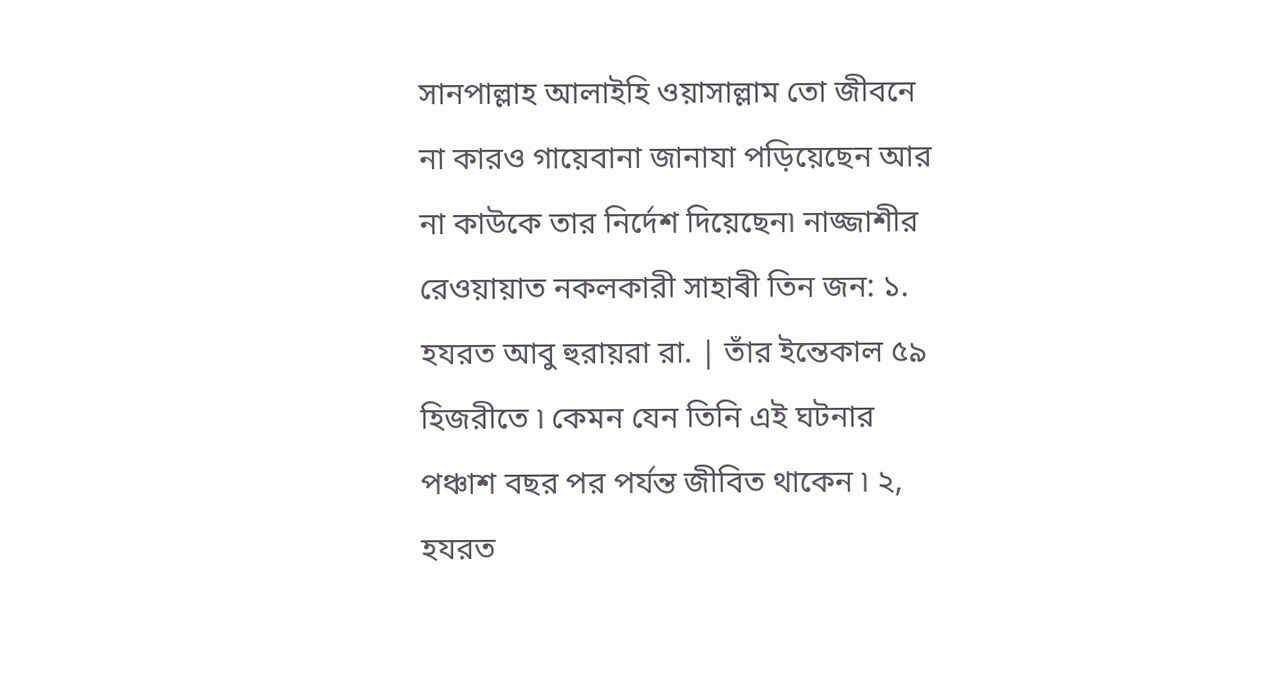সানপাল্লাহ আলাইহি ওয়াসাল্লাম তো জীবনে না কারও গায়েবানা জানাযা পড়িয়েছেন আর না কাউকে তার নির্দেশ দিয়েছেন৷ নাজ্জাশীর রেওয়ায়াত নকলকারী সাহাৰী তিন জন: ১. হযরত আবু হুরায়রা রা. | তাঁর ইন্তেকাল ৫৯ হিজরীতে ৷ কেমন যেন তিনি এই ঘটনার পঞ্চাশ বছর পর পর্যন্ত জীবিত থাকেন ৷ ২, হযরত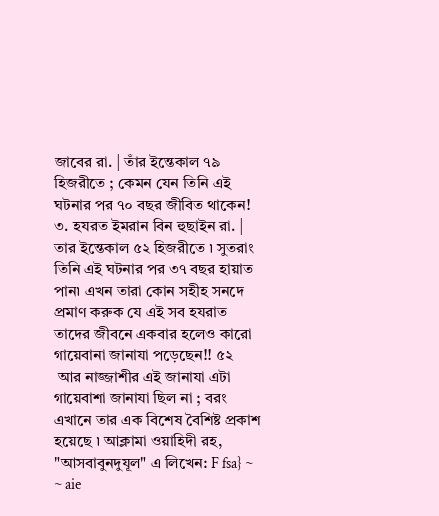জাবের রা. | তাঁর ইন্তেকাল ৭৯ হিজরীতে ; কেমন যেন তিনি এই ঘটনার পর ৭০ বছর জীবিত থাকেন! ৩. হযরত ইমরান বিন হুছাইন রা. | তার ইন্তেকাল ৫২ হিজরীতে ৷ সুতরাং তিনি এই ঘটনার পর ৩৭ বছর হায়াত পান৷ এখন তারা কোন সহীহ সনদে প্রমাণ করুক যে এই সব হযরাত তাদের জীবনে একবার হলেও কারো গায়েবানা জানাযা পড়েছেন!! ৫২
 আর নাজ্জাশীর এই জানাযা এটা গায়েবাশা জানাযা ছিল না ; বরং এখানে তার এক বিশেষ বৈশিষ্ট প্রকাশ হয়েছে ৷ আক্লামা ওয়াহিদী রহ, "আসবাবুনদুযূল" এ লিখেন: F fsa} ~ ~ aie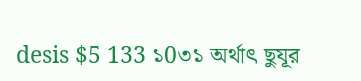desis $5 133 ১0৩১ অর্থাৎ ছুযূর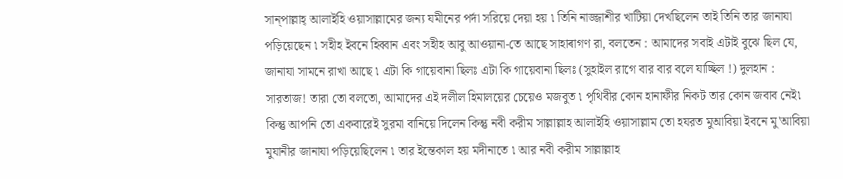সান্পাল্লাহ্ আলাইহি ওয়াসাল্লামের জন্য যমীনের পর্দা সরিয়ে দেয়া হয় ৷ তিনি নাজ্জাশীর খাটিয়া দেখছিলেন তাই তিনি তার জানাযা পড়িয়েছেন ৷ সহীহ ইবনে হিব্বান এবং সহীহ আবু আওয়ানা-তে আছে সাহাৰাগণ রা, বলতেন : আমাদের সবাই এটাই বুঝে ছিল যে, জানাযা সামনে রাখা আছে ৷ এটা কি গায়েবানা ছিলঃ এটা কি গায়েবানা ছিলঃ (সুহাইল রাগে বার বার বলে যাচ্ছিল !) দুলহান : সারতাজ! তারা তো বলতো, আমাদের এই দলীল হিমালয়ের চেয়েও মজবুত ৷ পৃথিবীর কোন হানাফীর নিকট তার কোন জবাব নেই৷ কিন্তু আপনি তো একবারেই সুরমা বানিয়ে দিলেন কিন্তু নবী করীম সাল্লাল্লাহ আলাইহি ওয়াসাল্লাম তো হযরত মুআবিয়া ইবনে মু'আবিয়া মুযানীর জানাযা পড়িয়েছিলেন ৷ তার ইন্তেকাল হয় মদীনাতে ৷ আর নবী করীম সাল্লাল্লাহ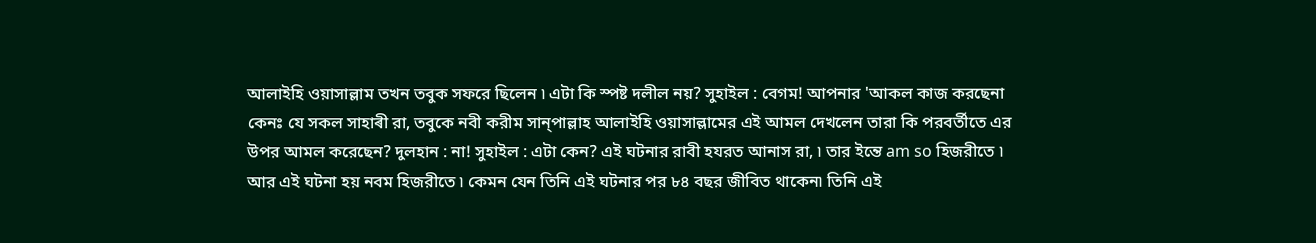আলাইহি ওয়াসাল্লাম তখন তবুক সফরে ছিলেন ৷ এটা কি স্পষ্ট দলীল নয়? সুহাইল : বেগম! আপনার 'আকল কাজ করছেনা কেনঃ যে সকল সাহাৰী রা, তবুকে নবী করীম সান্পাল্লাহ আলাইহি ওয়াসাল্লামের এই আমল দেখলেন তারা কি পরবর্তীতে এর উপর আমল করেছেন? দুলহান : না! সুহাইল : এটা কেন? এই ঘটনার রাবী হযরত আনাস রা, ৷ তার ইন্তে am so হিজরীতে ৷ আর এই ঘটনা হয় নবম হিজরীতে ৷ কেমন যেন তিনি এই ঘটনার পর ৮৪ বছর জীবিত থাকেন৷ তিনি এই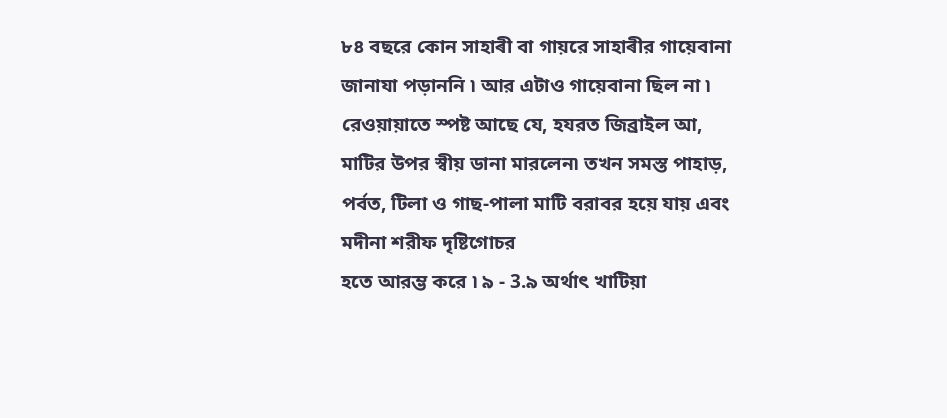৮৪ বছরে কোন সাহাৰী বা গায়রে সাহাৰীর গায়েবানা জানাযা পড়াননি ৷ আর এটাও গায়েবানা ছিল না ৷ রেওয়ায়াতে স্পষ্ট আছে যে, হযরত জিব্রাইল আ, মাটির উপর স্বীয় ডানা মারলেন৷ তখন সমস্ত পাহাড়, পর্বত, টিলা ও গাছ-পালা মাটি বরাবর হয়ে যায় এবং মদীনা শরীফ দৃষ্টিগোচর
হতে আরম্ভ করে ৷ ৯ - 3.৯ অর্থাৎ খাটিয়া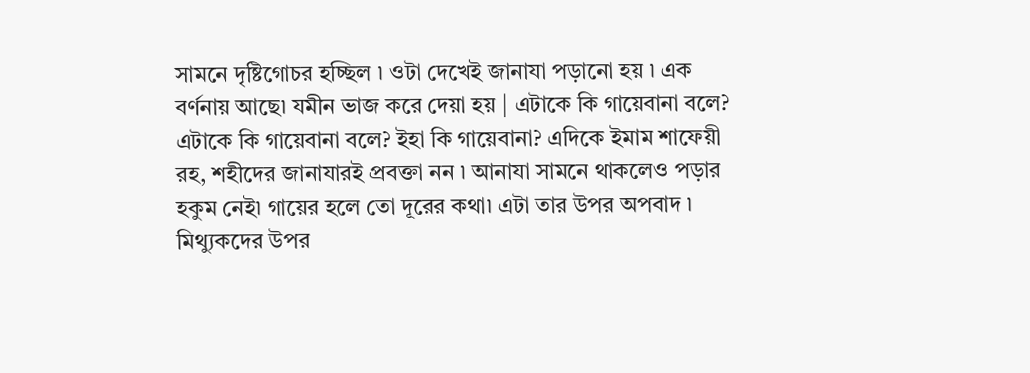সামনে দৃষ্টিগোচর হচ্ছিল ৷ ওটা দেখেই জানাযা পড়ানো হয় ৷ এক বর্ণনায় আছে৷ যমীন ভাজ করে দেয়া হয় | এটাকে কি গায়েবানা বলে? এটাকে কি গায়েবানা বলে? ইহা কি গায়েবানা? এদিকে ইমাম শাফেয়ী রহ, শহীদের জানাযারই প্রবক্তা নন ৷ আনাযা সামনে থাকলেও পড়ার হকুম নেই৷ গায়ের হলে তো দূরের কথা৷ এটা তার উপর অপবাদ ৷ মিথ্যুকদের উপর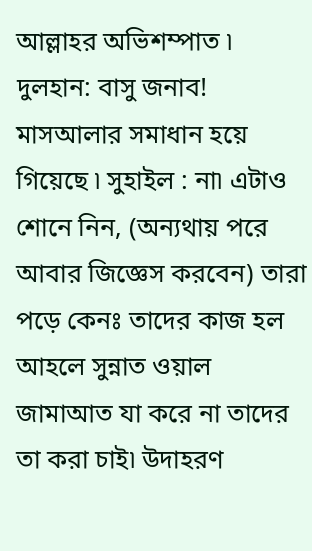আল্লাহর অভিশম্পাত ৷ দুলহান: বাসু জনাব! মাসআলার সমাধান হয়ে গিয়েছে ৷ সুহাইল : না৷ এটাও শোনে নিন, (অন্যথায় পরে আবার জিজ্ঞেস করবেন) তারা পড়ে কেনঃ তাদের কাজ হল আহলে সুন্নাত ওয়াল জামাআত যা করে না তাদের তা করা চাই৷ উদাহরণ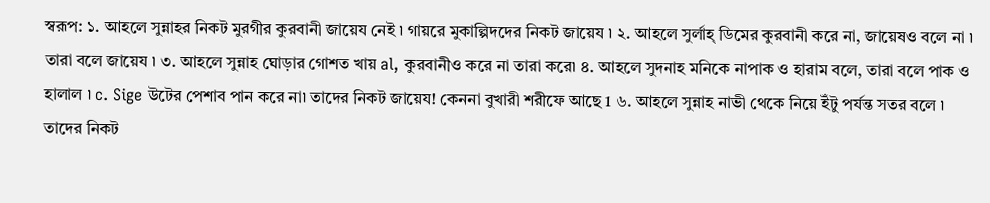স্বরূপ: ১. আহলে সুন্নাহর নিকট মুরগীর কুরবানী জায়েয নেই ৷ গায়রে মুকাল্পিদদের নিকট জায়েয ৷ ২. আহলে সুর্লাহ্ ডিমের কুরবানী করে না, জায়েষও বলে না ৷ তারা বলে জায়েয ৷ ৩. আহলে সুন্নাহ ঘোড়ার গোশত খায় al, কুরবানীও করে না তারা করে৷ ৪. আহলে সুদনাহ মনিকে নাপাক ও হারাম বলে, তারা বলে পাক ও হালাল ৷ c. Sige উটের পেশাব পান করে না৷ তাদের নিকট জায়েয! কেননা বুখারী শরীফে আছে 1 ৬. আহলে সুন্নাহ নাভী থেকে নিয়ে ইঁটু পর্যন্ত সতর বলে ৷ তাদের নিকট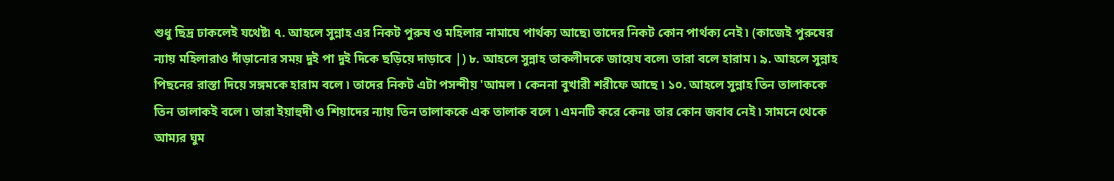শুধু ছিদ্র ঢাকলেই যথেষ্ট৷ ৭. আহলে সুন্নাহ এর নিকট পুরুষ ও মহিলার নামাযে পার্থক্য আছে৷ তাদের নিকট কোন পার্থক্য নেই ৷ (কাজেই পুরুষের ন্যায় মহিলারাও দাঁড়ানোর সময় দুই পা দুই দিকে ছড়িয়ে দাড়াবে |) ৮. আহলে সুন্নাহ তাকলীদকে জায়েয বলে৷ তারা বলে হারাম ৷ ৯. আহলে সুন্নাহ পিছনের রাস্তা দিয়ে সঙ্গমকে হারাম বলে ৷ তাদের নিকট এটা পসন্দীয় 'আমল ৷ কেননা বুখারী শরীফে আছে ৷ ১০. আহলে সুন্নাহ তিন তালাককে তিন তালাকই বলে ৷ তারা ইয়াহুদী ও শিয়াদের ন্যায় তিন তালাককে এক তালাক বলে ৷ এমনটি করে কেনঃ তার কোন জবাব নেই ৷ সামনে থেকে আম্যর ঘুম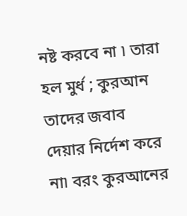নষ্ট করবে না ৷ তারা হল মুর্ধ ; কুরআন তাদের জবাব দেয়ার নির্দেশ করে না৷ বরং কুরআনের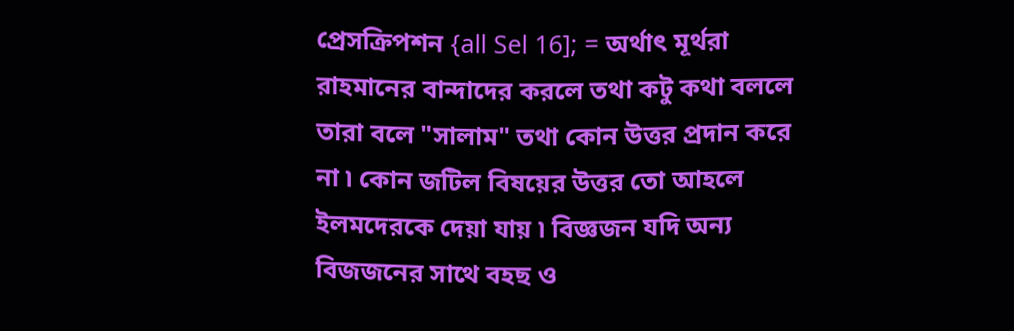প্রেসক্রিপশন {all Sel 16]; = অর্থাৎ মূর্থরা রাহমানের বান্দাদের করলে তথা কটু কথা বললে তারা বলে "সালাম" তথা কোন উত্তর প্রদান করে না ৷ কোন জটিল বিষয়ের উত্তর তো আহলে ইলমদেরকে দেয়া যায় ৷ বিজ্ঞজন যদি অন্য বিজজনের সাথে বহছ ও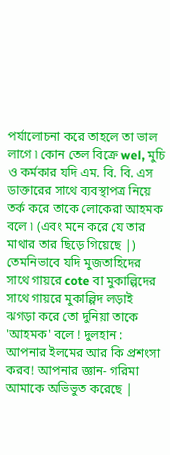পর্যালোচনা করে তাহলে তা ভাল লাগে ৷ কোন তেল বিক্রে wel, মুচি ও কর্মকার যদি এম. বি. বি. এস ডাক্তারের সাথে ব্যবস্থাপত্র নিয়ে তর্ক করে তাকে লোকেরা আহমক বলে ৷ (এবং মনে করে যে তার মাথার তার ছিড়ে গিয়েছে |) তেমনিভাবে যদি মুজতাহিদের সাথে গায়রে cote বা মুকাল্পিদের সাথে গায়রে মুকাল্পিদ লড়াই ঝগড়া করে তো দুনিয়া তাকে 'আহমক' বলে ! দুলহান : আপনার ইলমের আর কি প্রশংসা করব! আপনার জ্ঞান- গরিমা আমাকে অভিভুত করেছে |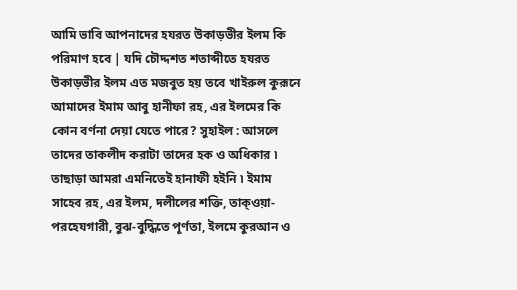আমি ভাবি আপনাদের হযরত উকাড়ভীর ইলম কি পরিমাণ হবে | যদি চৌদ্দশত শতাব্দীতে হযরত উকাড়ভীর ইলম এত মজবুত হয় তবে খাইরুল কুরূনে আমাদের ইমাম আবু হানীফা রহ, এর ইলমের কি কোন বর্ণনা দেয়া যেতে পারে? সুহাইল : আসলে তাদের তাকলীদ করাটা তাদের হক ও অধিকার ৷ তাছাড়া আমরা এমনিতেই হানাফী হইনি ৷ ইমাম সাহেব রহ, এর ইলম, দলীলের শক্তি, তাক্ওয়া-পরহেযগারী, বুঝ-বুদ্ধিতে পূর্ণতা, ইলমে কুরআন ও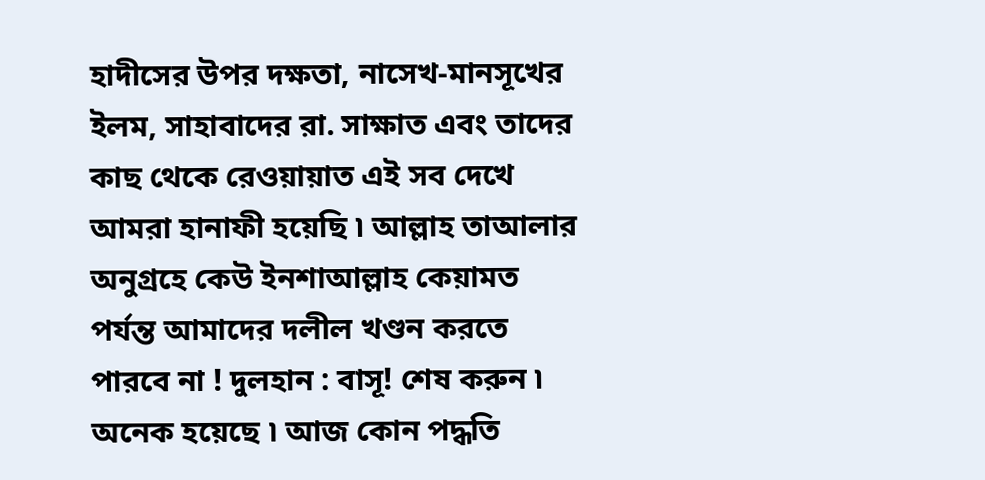হাদীসের উপর দক্ষতা, নাসেখ-মানসূখের ইলম, সাহাবাদের রা. সাক্ষাত এবং তাদের কাছ থেকে রেওয়ায়াত এই সব দেখে আমরা হানাফী হয়েছি ৷ আল্লাহ তাআলার অনুগ্রহে কেউ ইনশাআল্লাহ কেয়ামত পর্যন্ত আমাদের দলীল খণ্ডন করতে পারবে না ! দুলহান : বাসূ! শেষ করুন ৷ অনেক হয়েছে ৷ আজ কোন পদ্ধতি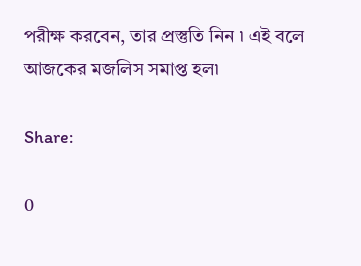পরীক্ষ করবেন, তার প্রস্তুতি নিন ৷ এই বলে আজকের মজলিস সমাপ্ত হল৷

Share:

0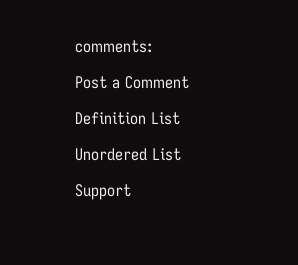comments:

Post a Comment

Definition List

Unordered List

Support